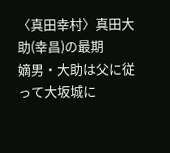〈真田幸村〉真田大助(幸昌)の最期
嫡男・大助は父に従って大坂城に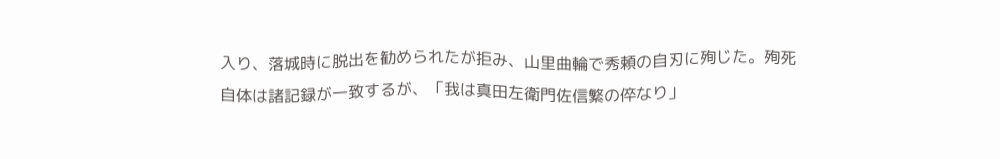入り、落城時に脱出を勧められたが拒み、山里曲輪で秀頼の自刃に殉じた。殉死自体は諸記録が一致するが、「我は真田左衛門佐信繁の倅なり」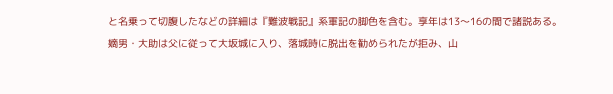と名乗って切腹したなどの詳細は『難波戦記』系軍記の脚色を含む。享年は13〜16の間で諸説ある。
嫡男・大助は父に従って大坂城に入り、落城時に脱出を勧められたが拒み、山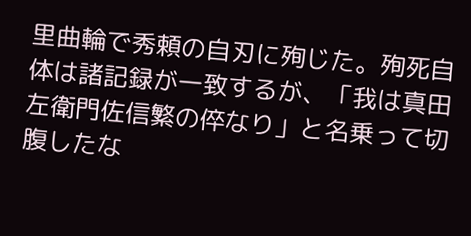里曲輪で秀頼の自刃に殉じた。殉死自体は諸記録が一致するが、「我は真田左衛門佐信繁の倅なり」と名乗って切腹したな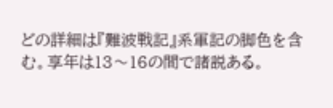どの詳細は『難波戦記』系軍記の脚色を含む。享年は13〜16の間で諸説ある。